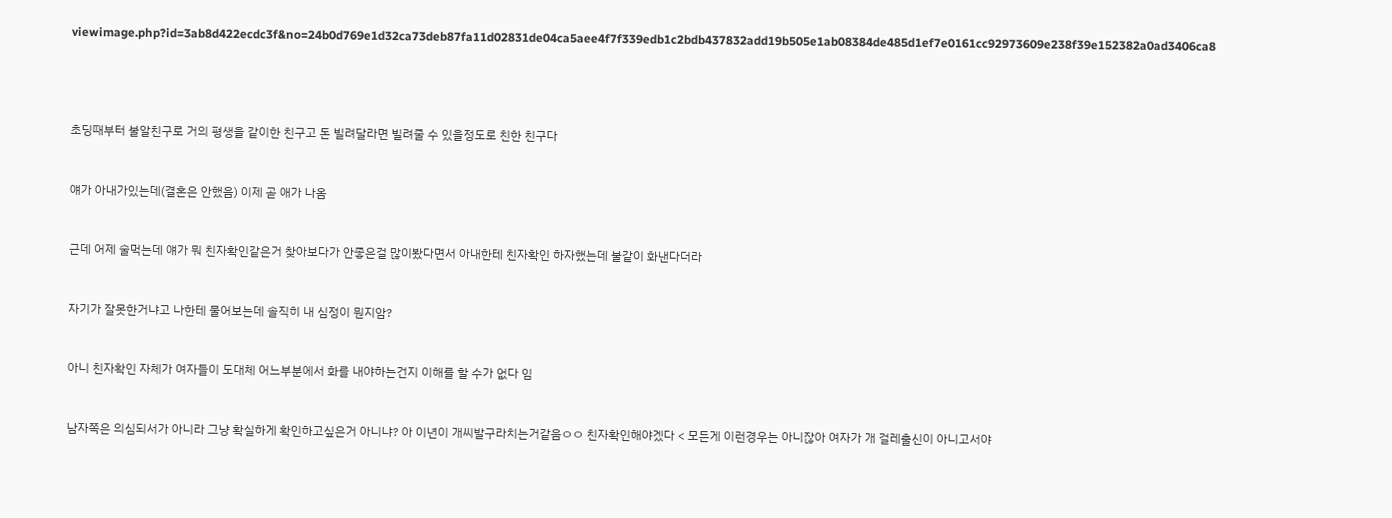viewimage.php?id=3ab8d422ecdc3f&no=24b0d769e1d32ca73deb87fa11d02831de04ca5aee4f7f339edb1c2bdb437832add19b505e1ab08384de485d1ef7e0161cc92973609e238f39e152382a0ad3406ca8




초딩때부터 불알친구로 거의 평생을 같이한 친구고 돈 빌려달라면 빌려줄 수 있을정도로 친한 친구다


얘가 아내가있는데(결혼은 안했음) 이제 곧 애가 나옴


근데 어제 술먹는데 얘가 뭐 친자확인같은거 찾아보다가 안좋은걸 많이봤다면서 아내한테 친자확인 하자했는데 불같이 화낸다더라


자기가 잘못한거냐고 나한테 물어보는데 솔직히 내 심정이 뭔지암?


아니 친자확인 자체가 여자들이 도대체 어느부분에서 화를 내야하는건지 이해를 할 수가 없다 임


남자쪽은 의심되서가 아니라 그냥 확실하게 확인하고싶은거 아니냐? 아 이년이 개씨발구라치는거같음ㅇㅇ 친자확인해야겠다 < 모든게 이런경우는 아니잖아 여자가 개 걸레출신이 아니고서야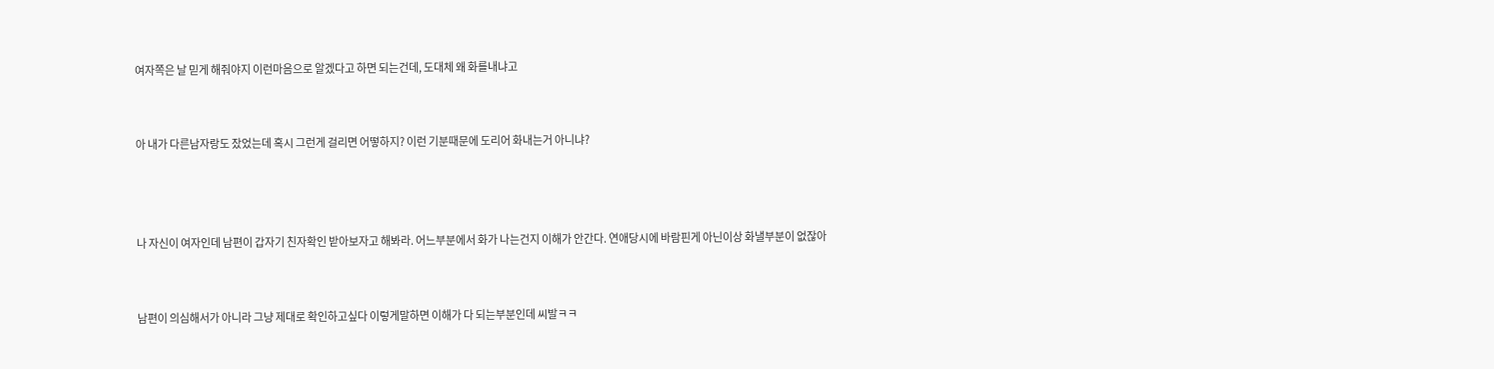여자쪽은 날 믿게 해줘야지 이런마음으로 알겠다고 하면 되는건데, 도대체 왜 화를내냐고


아 내가 다른남자랑도 잤었는데 혹시 그런게 걸리면 어떻하지? 이런 기분때문에 도리어 화내는거 아니냐?



나 자신이 여자인데 남편이 갑자기 친자확인 받아보자고 해봐라. 어느부분에서 화가 나는건지 이해가 안간다. 연애당시에 바람핀게 아닌이상 화낼부분이 없잖아


남편이 의심해서가 아니라 그냥 제대로 확인하고싶다 이렇게말하면 이해가 다 되는부분인데 씨발ㅋㅋ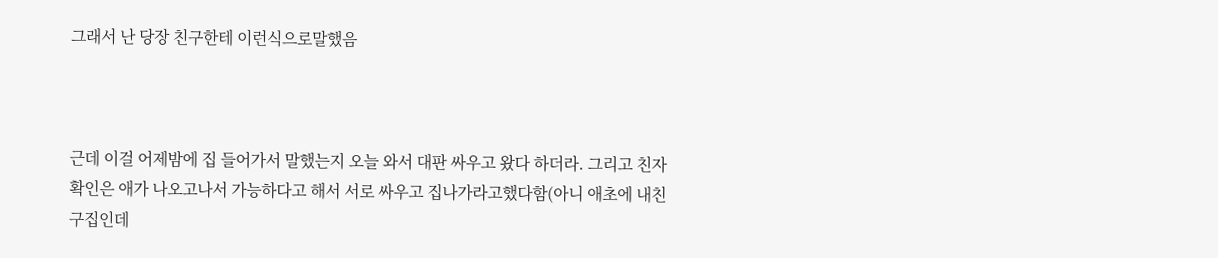그래서 난 당장 친구한테 이런식으로말했음



근데 이걸 어제밤에 집 들어가서 말했는지 오늘 와서 대판 싸우고 왔다 하더라. 그리고 친자확인은 애가 나오고나서 가능하다고 해서 서로 싸우고 집나가라고했다함(아니 애초에 내친구집인데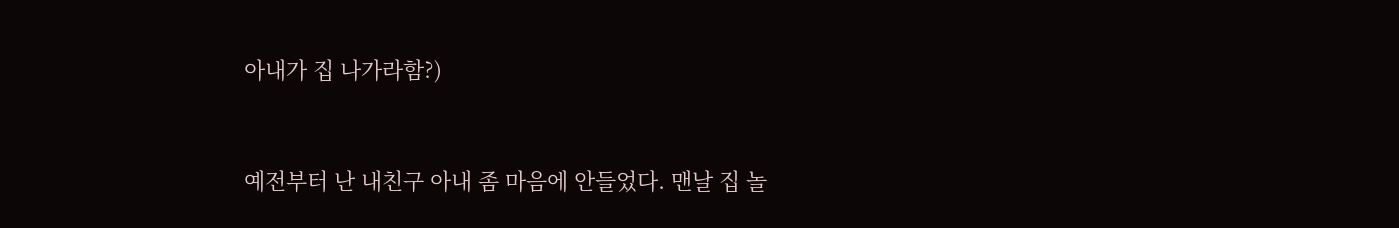아내가 집 나가라함?)


예전부터 난 내친구 아내 좀 마음에 안들었다. 맨날 집 놀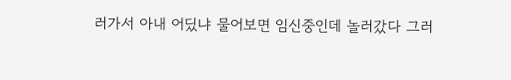러가서 아내 어딨냐 물어보면 임신중인데 놀러갔다 그러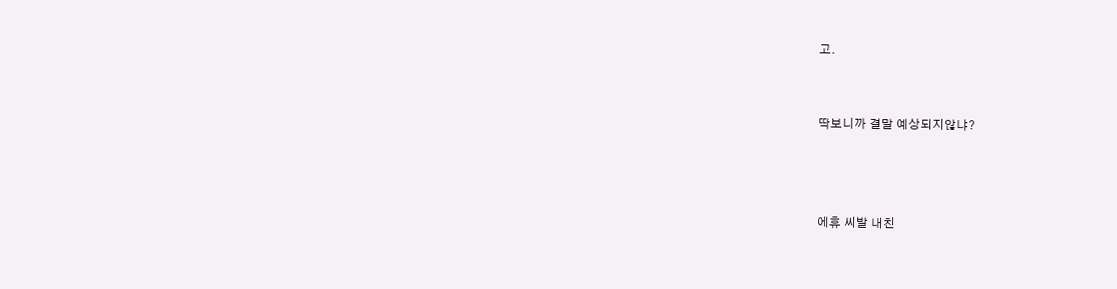고.


딱보니까 결말 예상되지않냐?



에휴 씨발 내친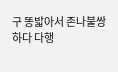구 똥밟아서 존나불쌍하다 다행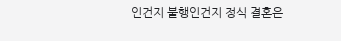인건지 불행인건지 정식 결혼은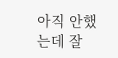아직 안했는데 잘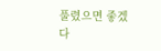풀렸으면 좋겠다